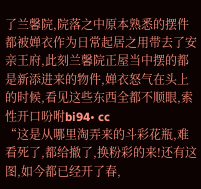了兰馨院,院落之中原本熟悉的摆件都被婵衣作为日常起居之用带去了安亲王府,此刻兰馨院正屋当中摆的都是新添进来的物件,婵衣怒气在头上的时候,看见这些东西全都不顺眼,索性开口吩咐bi94• cc
“这是从哪里淘弄来的斗彩花瓶,难看死了,都给撤了,换粉彩的来!还有这图,如今都已经开了春,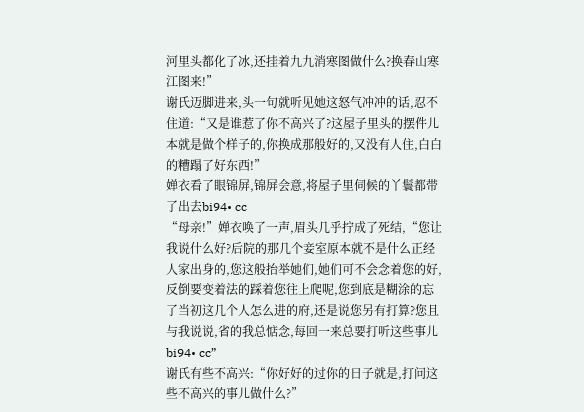河里头都化了冰,还挂着九九消寒图做什么?换春山寒江图来!”
谢氏迈脚进来,头一句就听见她这怒气冲冲的话,忍不住道:“又是谁惹了你不高兴了?这屋子里头的摆件儿本就是做个样子的,你换成那般好的,又没有人住,白白的糟蹋了好东西!”
婵衣看了眼锦屏,锦屏会意,将屋子里伺候的丫鬟都带了出去bi94• cc
“母亲!”婵衣唤了一声,眉头几乎拧成了死结,“您让我说什么好?后院的那几个妾室原本就不是什么正经人家出身的,您这般抬举她们,她们可不会念着您的好,反倒要变着法的踩着您往上爬呢,您到底是糊涂的忘了当初这几个人怎么进的府,还是说您另有打算?您且与我说说,省的我总惦念,每回一来总要打听这些事儿bi94• cc”
谢氏有些不高兴:“你好好的过你的日子就是,打问这些不高兴的事儿做什么?”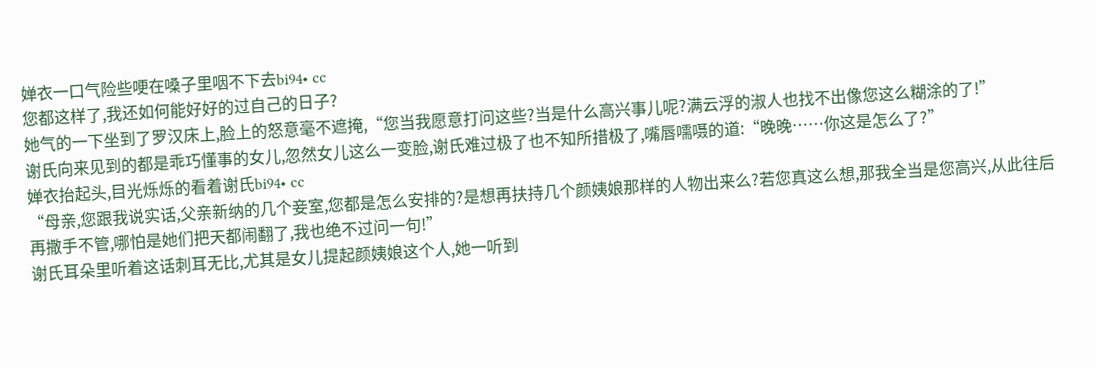婵衣一口气险些哽在嗓子里咽不下去bi94• cc
您都这样了,我还如何能好好的过自己的日子?
她气的一下坐到了罗汉床上,脸上的怒意毫不遮掩,“您当我愿意打问这些?当是什么高兴事儿呢?满云浮的淑人也找不出像您这么糊涂的了!”
谢氏向来见到的都是乖巧懂事的女儿,忽然女儿这么一变脸,谢氏难过极了也不知所措极了,嘴唇嚅嗫的道:“晚晚……你这是怎么了?”
婵衣抬起头,目光烁烁的看着谢氏bi94• cc
“母亲,您跟我说实话,父亲新纳的几个妾室,您都是怎么安排的?是想再扶持几个颜姨娘那样的人物出来么?若您真这么想,那我全当是您高兴,从此往后再撒手不管,哪怕是她们把天都闹翻了,我也绝不过问一句!”
谢氏耳朵里听着这话刺耳无比,尤其是女儿提起颜姨娘这个人,她一听到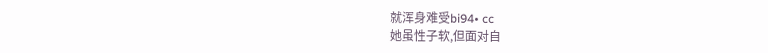就浑身难受bi94• cc
她虽性子软,但面对自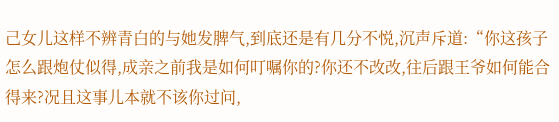己女儿这样不辨青白的与她发脾气,到底还是有几分不悦,沉声斥道:“你这孩子怎么跟炮仗似得,成亲之前我是如何叮嘱你的?你还不改改,往后跟王爷如何能合得来?况且这事儿本就不该你过问,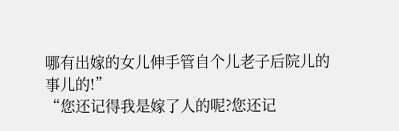哪有出嫁的女儿伸手管自个儿老子后院儿的事儿的!”
“您还记得我是嫁了人的呢?您还记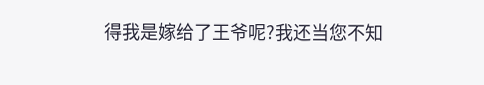得我是嫁给了王爷呢?我还当您不知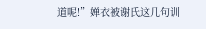道呢!”婵衣被谢氏这几句训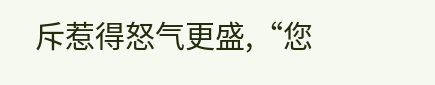斥惹得怒气更盛,“您